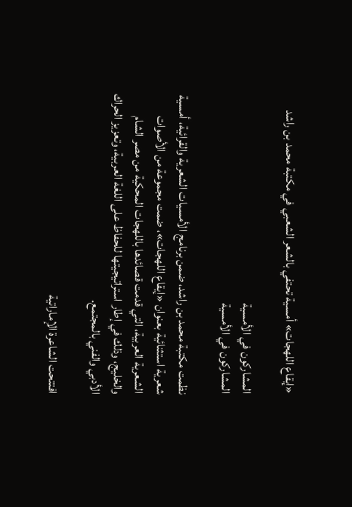«إيقاع اللهجات» أمسية تحتفي بالشعر الشعبي في مكتبة محمد بن راشد

المشاركون في الأمسية
المشاركون في الأمسية

نظمت مكتبة محمد بن راشد، ضمن برنامج الأمسيات الشعرية والقرائية، أمسية شعرية استثنائية بعنوان «إيقاع اللهجات»، ضمت مجموعة من الأصوات الشعرية العربية، التي قدمت قصائدها باللهجات المحكية من مصر الشام والخليج، وذلك في إطار استراتيجيتها للحفاظ على اللغة العربية، وتعزيز الحراك الأدبي والفني بالمجتمع.

افتتحت الشاعرة الإماراتية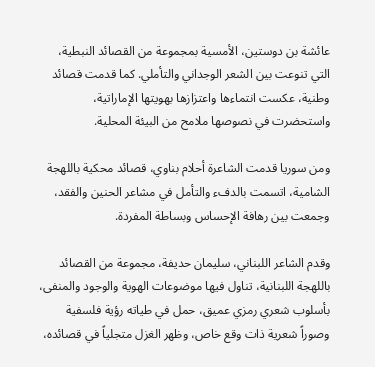عائشة بن دوستين، الأمسية بمجموعة من القصائد النبطية، التي تنوعت بين الشعر الوجداني والتأملي. كما قدمت قصائد وطنية، عكست انتماءها واعتزازها بهويتها الإماراتية، واستحضرت في نصوصها ملامح من البيئة المحلية.

ومن سوريا قدمت الشاعرة أحلام بناوي، قصائد محكية باللهجة الشامية، اتسمت بالدفء والتأمل في مشاعر الحنين والفقد، وجمعت بين رهافة الإحساس وبساطة المفردة.

وقدم الشاعر اللبناني، سليمان حديفة، مجموعة من القصائد باللهجة اللبنانية، تناول فيها موضوعات الهوية والوجود والمنفى، بأسلوب شعري رمزي عميق، حمل في طياته رؤية فلسفية وصوراً شعرية ذات وقع خاص، وظهر الغزل متجلياً في قصائده،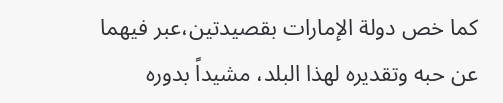كما خص دولة الإمارات بقصيدتين،عبر فيهما عن حبه وتقديره لهذا البلد، مشيداً بدوره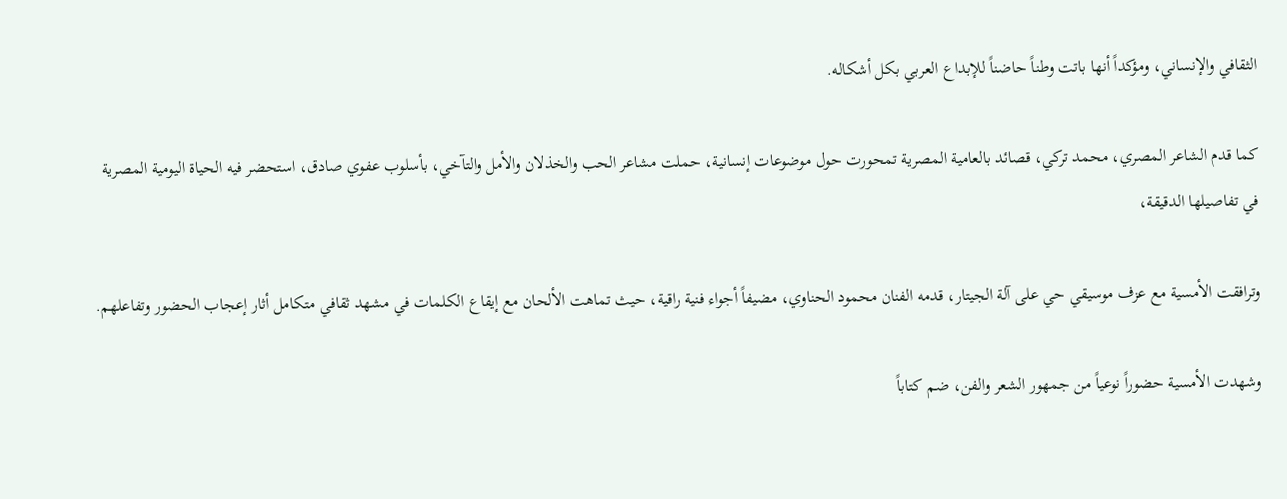الثقافي والإنساني، ومؤكداً أنها باتت وطناً حاضناً للإبداع العربي بكل أشكاله.

كما قدم الشاعر المصري، محمد تركي، قصائد بالعامية المصرية تمحورت حول موضوعات إنسانية، حملت مشاعر الحب والخذلان والأمل والتآخي، بأسلوب عفوي صادق، استحضر فيه الحياة اليومية المصرية في تفاصيلها الدقيقة،

وترافقت الأمسية مع عزف موسيقي حي على آلة الجيتار، قدمه الفنان محمود الحناوي، مضيفاً أجواء فنية راقية، حيث تماهت الألحان مع إيقاع الكلمات في مشهد ثقافي متكامل أثار إعجاب الحضور وتفاعلهم.

وشهدت الأمسية حضوراً نوعياً من جمهور الشعر والفن، ضم كتاباً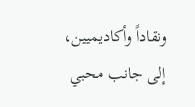ونقاداً وأكاديميين، إلى جانب محبي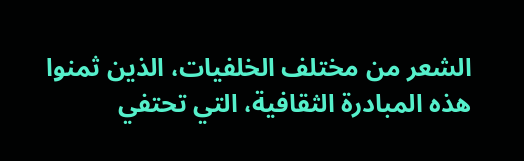الشعر من مختلف الخلفيات، الذين ثمنوا هذه المبادرة الثقافية، التي تحتفي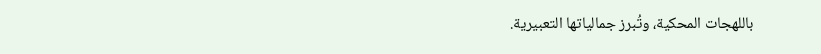باللهجات المحكية، وتُبرز جمالياتها التعبيرية.